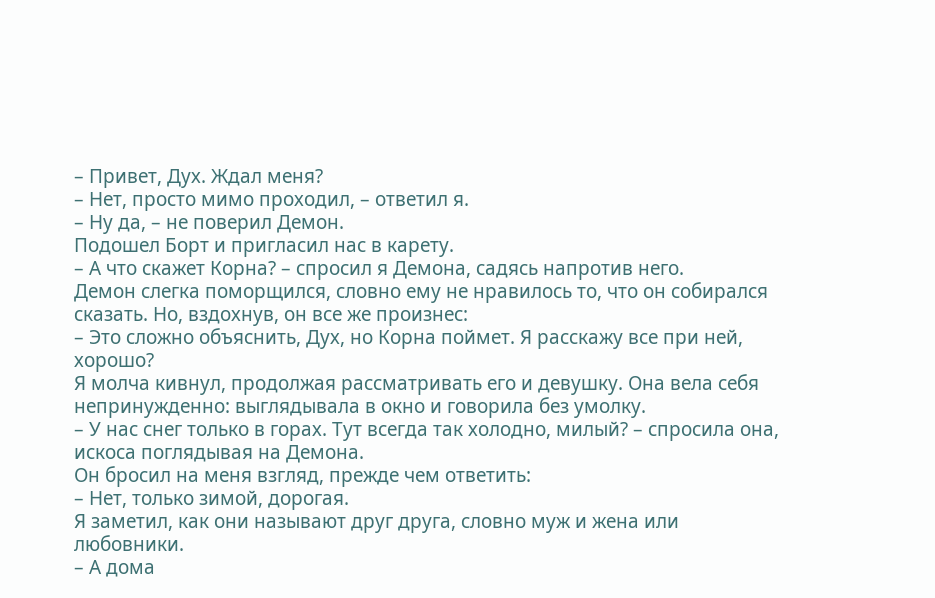– Привет, Дух. Ждал меня?
– Нет, просто мимо проходил, – ответил я.
– Ну да, – не поверил Демон.
Подошел Борт и пригласил нас в карету.
– А что скажет Корна? – спросил я Демона, садясь напротив него.
Демон слегка поморщился, словно ему не нравилось то, что он собирался сказать. Но, вздохнув, он все же произнес:
– Это сложно объяснить, Дух, но Корна поймет. Я расскажу все при ней, хорошо?
Я молча кивнул, продолжая рассматривать его и девушку. Она вела себя непринужденно: выглядывала в окно и говорила без умолку.
– У нас снег только в горах. Тут всегда так холодно, милый? – спросила она, искоса поглядывая на Демона.
Он бросил на меня взгляд, прежде чем ответить:
– Нет, только зимой, дорогая.
Я заметил, как они называют друг друга, словно муж и жена или любовники.
– А дома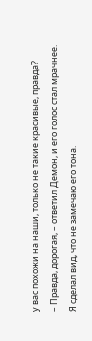у вас похожи на наши, только не такие красивые, правда?
– Правда, дорогая, – ответил Демон, и его голос стал мрачнее.
Я сделал вид, что не замечаю его тона.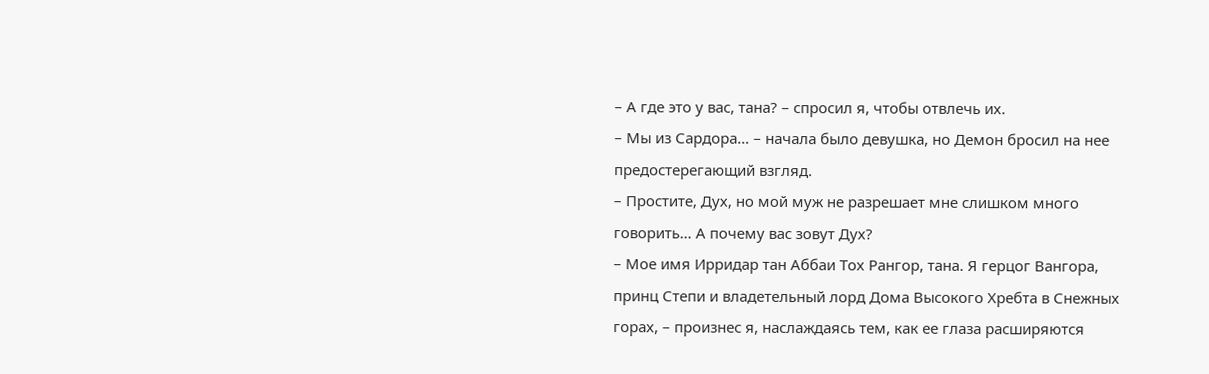– А где это у вас, тана? – спросил я, чтобы отвлечь их.
– Мы из Сардора… – начала было девушка, но Демон бросил на нее предостерегающий взгляд.
– Простите, Дух, но мой муж не разрешает мне слишком много говорить… А почему вас зовут Дух?
– Мое имя Ирридар тан Аббаи Тох Рангор, тана. Я герцог Вангора, принц Степи и владетельный лорд Дома Высокого Хребта в Снежных горах, – произнес я, наслаждаясь тем, как ее глаза расширяются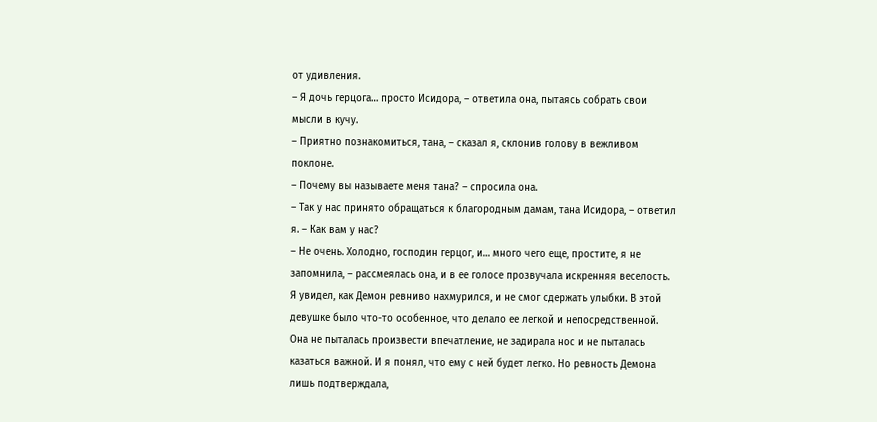от удивления.
– Я дочь герцога… просто Исидора, – ответила она, пытаясь собрать свои мысли в кучу.
– Приятно познакомиться, тана, – сказал я, склонив голову в вежливом поклоне.
– Почему вы называете меня тана? – спросила она.
– Так у нас принято обращаться к благородным дамам, тана Исидора, – ответил я. – Как вам у нас?
– Не очень. Холодно, господин герцог, и… много чего еще, простите, я не запомнила, – рассмеялась она, и в ее голосе прозвучала искренняя веселость.
Я увидел, как Демон ревниво нахмурился, и не смог сдержать улыбки. В этой девушке было что-то особенное, что делало ее легкой и непосредственной. Она не пыталась произвести впечатление, не задирала нос и не пыталась казаться важной. И я понял, что ему с ней будет легко. Но ревность Демона лишь подтверждала,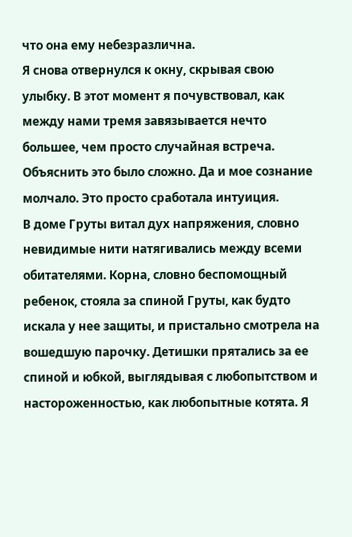что она ему небезразлична.
Я снова отвернулся к окну, скрывая свою улыбку. В этот момент я почувствовал, как между нами тремя завязывается нечто большее, чем просто случайная встреча. Объяснить это было сложно. Да и мое сознание молчало. Это просто сработала интуиция.
В доме Груты витал дух напряжения, словно невидимые нити натягивались между всеми обитателями. Корна, словно беспомощный ребенок, стояла за спиной Груты, как будто искала у нее защиты, и пристально смотрела на вошедшую парочку. Детишки прятались за ее спиной и юбкой, выглядывая с любопытством и настороженностью, как любопытные котята. Я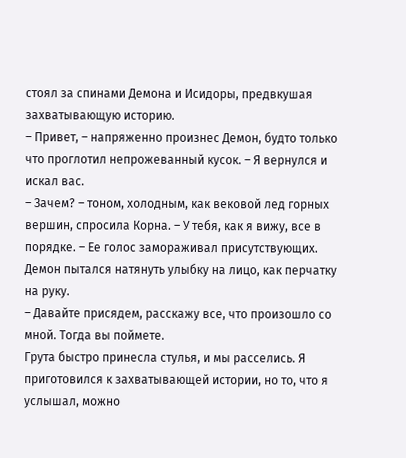стоял за спинами Демона и Исидоры, предвкушая захватывающую историю.
– Привет, – напряженно произнес Демон, будто только что проглотил непрожеванный кусок. – Я вернулся и искал вас.
– Зачем? – тоном, холодным, как вековой лед горных вершин, спросила Корна. – У тебя, как я вижу, все в порядке. – Ее голос замораживал присутствующих.
Демон пытался натянуть улыбку на лицо, как перчатку на руку.
– Давайте присядем, расскажу все, что произошло со мной. Тогда вы поймете.
Грута быстро принесла стулья, и мы расселись. Я приготовился к захватывающей истории, но то, что я услышал, можно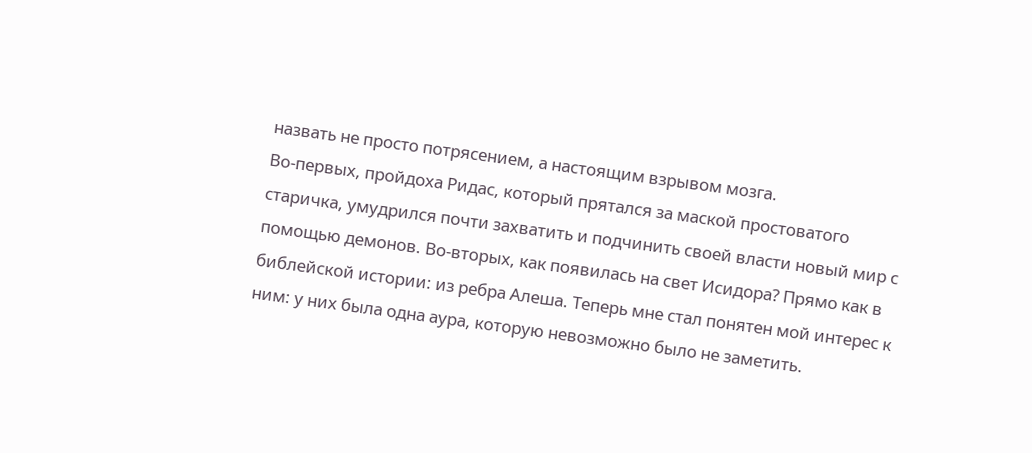назвать не просто потрясением, а настоящим взрывом мозга.
Во-первых, пройдоха Ридас, который прятался за маской простоватого старичка, умудрился почти захватить и подчинить своей власти новый мир с помощью демонов. Во-вторых, как появилась на свет Исидора? Прямо как в библейской истории: из ребра Алеша. Теперь мне стал понятен мой интерес к ним: у них была одна аура, которую невозможно было не заметить.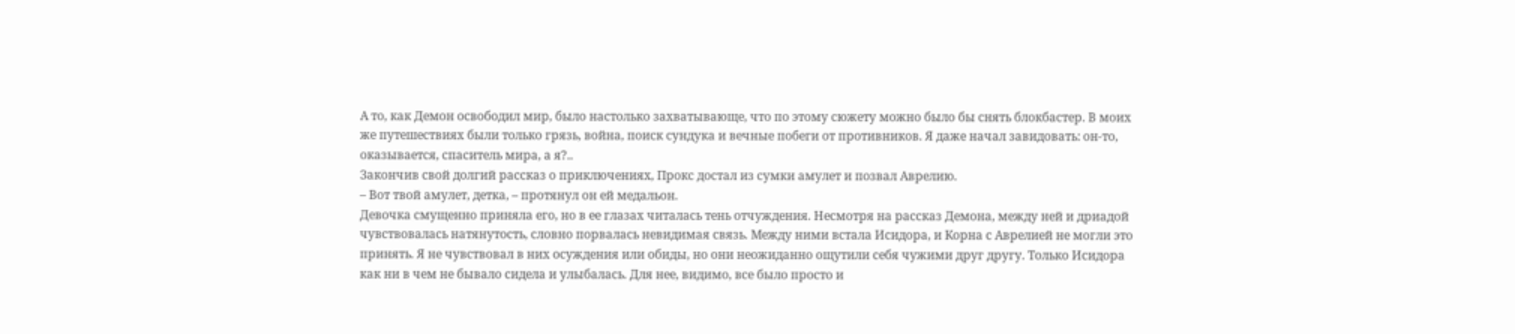А то, как Демон освободил мир, было настолько захватывающе, что по этому сюжету можно было бы снять блокбастер. В моих же путешествиях были только грязь, война, поиск сундука и вечные побеги от противников. Я даже начал завидовать: он-то, оказывается, спаситель мира, а я?..
Закончив свой долгий рассказ о приключениях, Прокс достал из сумки амулет и позвал Аврелию.
– Вот твой амулет, детка, – протянул он ей медальон.
Девочка смущенно приняла его, но в ее глазах читалась тень отчуждения. Несмотря на рассказ Демона, между ней и дриадой чувствовалась натянутость, словно порвалась невидимая связь. Между ними встала Исидора, и Корна с Аврелией не могли это принять. Я не чувствовал в них осуждения или обиды, но они неожиданно ощутили себя чужими друг другу. Только Исидора как ни в чем не бывало сидела и улыбалась. Для нее, видимо, все было просто и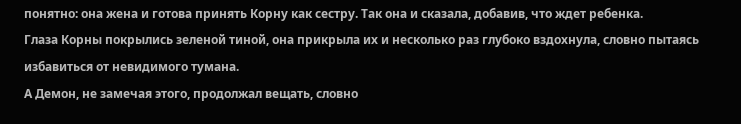понятно: она жена и готова принять Корну как сестру. Так она и сказала, добавив, что ждет ребенка.
Глаза Корны покрылись зеленой тиной, она прикрыла их и несколько раз глубоко вздохнула, словно пытаясь избавиться от невидимого тумана.
А Демон, не замечая этого, продолжал вещать, словно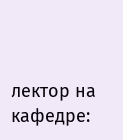лектор на кафедре: